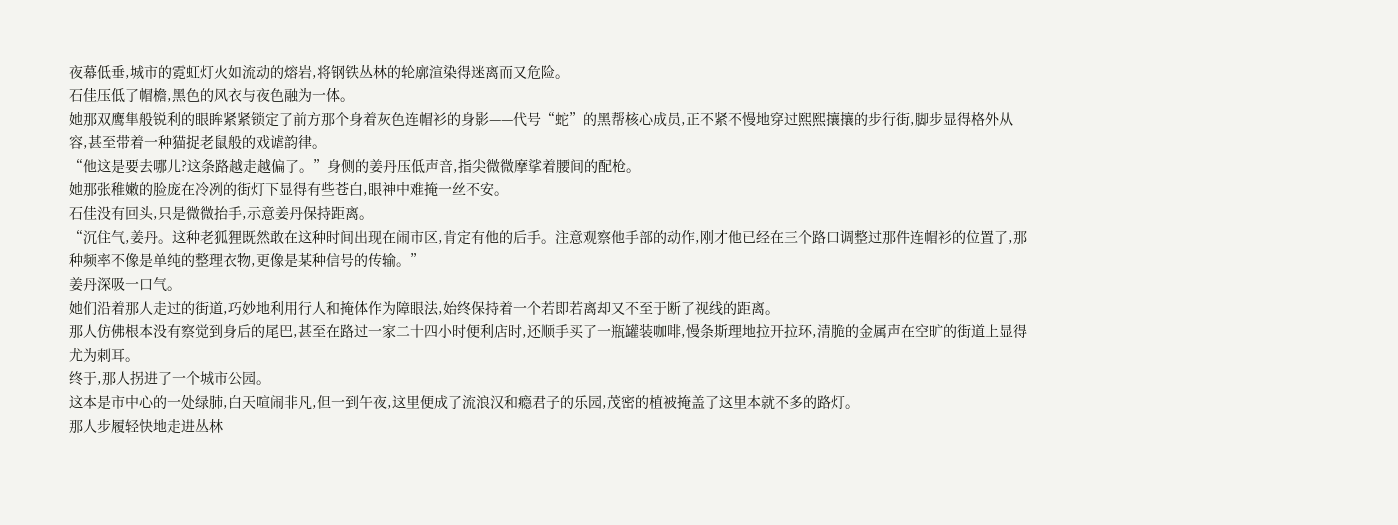夜幕低垂,城市的霓虹灯火如流动的熔岩,将钢铁丛林的轮廓渲染得迷离而又危险。
石佳压低了帽檐,黑色的风衣与夜色融为一体。
她那双鹰隼般锐利的眼眸紧紧锁定了前方那个身着灰色连帽衫的身影——代号“蛇”的黑帮核心成员,正不紧不慢地穿过熙熙攘攘的步行街,脚步显得格外从容,甚至带着一种猫捉老鼠般的戏谑韵律。
“他这是要去哪儿?这条路越走越偏了。”身侧的姜丹压低声音,指尖微微摩挲着腰间的配枪。
她那张稚嫩的脸庞在冷冽的街灯下显得有些苍白,眼神中难掩一丝不安。
石佳没有回头,只是微微抬手,示意姜丹保持距离。
“沉住气,姜丹。这种老狐狸既然敢在这种时间出现在闹市区,肯定有他的后手。注意观察他手部的动作,刚才他已经在三个路口调整过那件连帽衫的位置了,那种频率不像是单纯的整理衣物,更像是某种信号的传输。”
姜丹深吸一口气。
她们沿着那人走过的街道,巧妙地利用行人和掩体作为障眼法,始终保持着一个若即若离却又不至于断了视线的距离。
那人仿佛根本没有察觉到身后的尾巴,甚至在路过一家二十四小时便利店时,还顺手买了一瓶罐装咖啡,慢条斯理地拉开拉环,清脆的金属声在空旷的街道上显得尤为刺耳。
终于,那人拐进了一个城市公园。
这本是市中心的一处绿肺,白天喧闹非凡,但一到午夜,这里便成了流浪汉和瘾君子的乐园,茂密的植被掩盖了这里本就不多的路灯。
那人步履轻快地走进丛林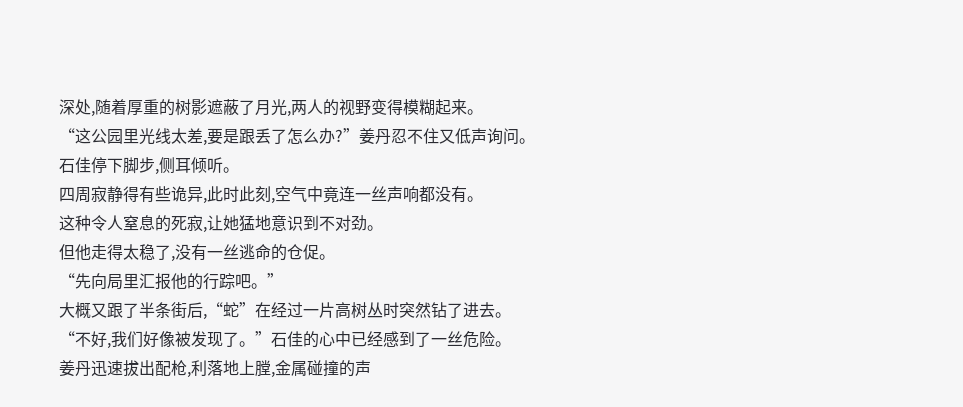深处,随着厚重的树影遮蔽了月光,两人的视野变得模糊起来。
“这公园里光线太差,要是跟丢了怎么办?”姜丹忍不住又低声询问。
石佳停下脚步,侧耳倾听。
四周寂静得有些诡异,此时此刻,空气中竟连一丝声响都没有。
这种令人窒息的死寂,让她猛地意识到不对劲。
但他走得太稳了,没有一丝逃命的仓促。
“先向局里汇报他的行踪吧。”
大概又跟了半条街后,“蛇”在经过一片高树丛时突然钻了进去。
“不好,我们好像被发现了。”石佳的心中已经感到了一丝危险。
姜丹迅速拔出配枪,利落地上膛,金属碰撞的声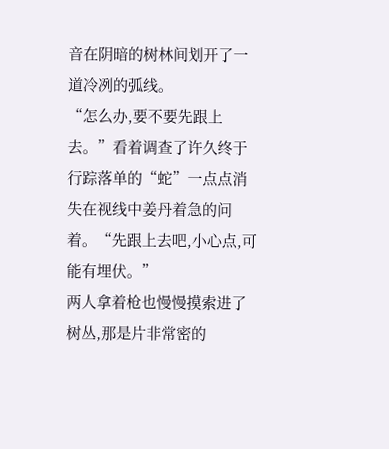音在阴暗的树林间划开了一道冷冽的弧线。
“怎么办,要不要先跟上去。”看着调查了许久终于行踪落单的“蛇”一点点消失在视线中姜丹着急的问着。“先跟上去吧,小心点,可能有埋伏。”
两人拿着枪也慢慢摸索进了树丛,那是片非常密的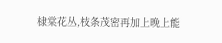棣棠花丛,枝条茂密再加上晚上能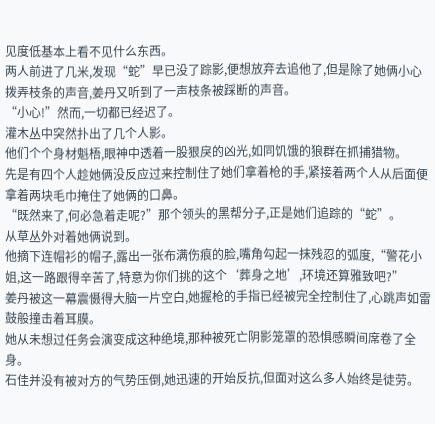见度低基本上看不见什么东西。
两人前进了几米,发现“蛇”早已没了踪影,便想放弃去追他了,但是除了她俩小心拨弄枝条的声音,姜丹又听到了一声枝条被踩断的声音。
“小心!”然而,一切都已经迟了。
灌木丛中突然扑出了几个人影。
他们个个身材魁梧,眼神中透着一股狠戾的凶光,如同饥饿的狼群在抓捕猎物。
先是有四个人趁她俩没反应过来控制住了她们拿着枪的手,紧接着两个人从后面便拿着两块毛巾掩住了她俩的口鼻。
“既然来了,何必急着走呢?”那个领头的黑帮分子,正是她们追踪的“蛇”。
从草丛外对着她俩说到。
他摘下连帽衫的帽子,露出一张布满伤痕的脸,嘴角勾起一抹残忍的弧度,“警花小姐,这一路跟得辛苦了,特意为你们挑的这个‘葬身之地’,环境还算雅致吧?”
姜丹被这一幕震慑得大脑一片空白,她握枪的手指已经被完全控制住了,心跳声如雷鼓般撞击着耳膜。
她从未想过任务会演变成这种绝境,那种被死亡阴影笼罩的恐惧感瞬间席卷了全身。
石佳并没有被对方的气势压倒,她迅速的开始反抗,但面对这么多人始终是徒劳。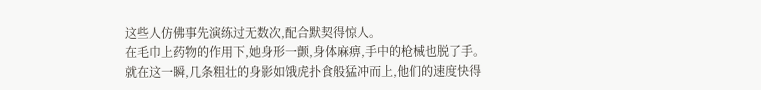这些人仿佛事先演练过无数次,配合默契得惊人。
在毛巾上药物的作用下,她身形一颤,身体麻痹,手中的枪械也脱了手。
就在这一瞬,几条粗壮的身影如饿虎扑食般猛冲而上,他们的速度快得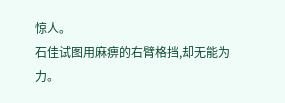惊人。
石佳试图用麻痹的右臂格挡,却无能为力。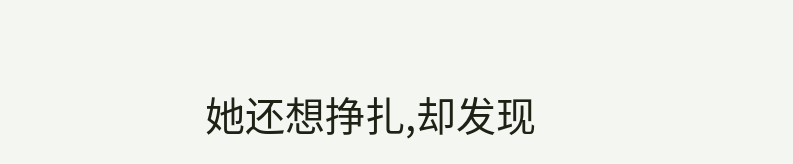她还想挣扎,却发现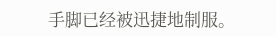手脚已经被迅捷地制服。